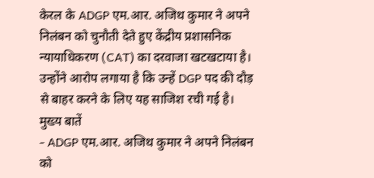केरल के ADGP एम.आर. अजिथ कुमार ने अपने निलंबन को चुनौती देते हुए केंद्रीय प्रशासनिक न्यायाधिकरण (CAT) का दरवाजा खटखटाया है। उन्होंने आरोप लगाया है कि उन्हें DGP पद की दौड़ से बाहर करने के लिए यह साजिश रची गई है।
मुख्य बातें
- ADGP एम.आर. अजिथ कुमार ने अपने निलंबन को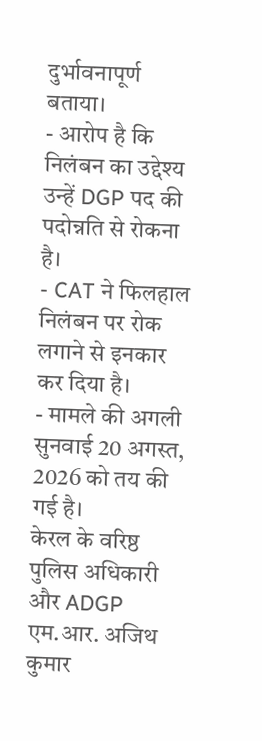दुर्भावनापूर्ण बताया।
- आरोप है कि निलंबन का उद्देश्य उन्हें DGP पद की पदोन्नति से रोकना है।
- CAT ने फिलहाल निलंबन पर रोक लगाने से इनकार कर दिया है।
- मामले की अगली सुनवाई 20 अगस्त, 2026 को तय की गई है।
केरल के वरिष्ठ पुलिस अधिकारी और ADGP एम.आर. अजिथ कुमार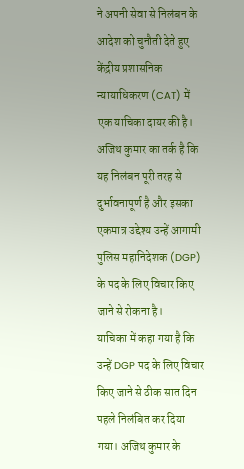ने अपनी सेवा से निलंबन के आदेश को चुनौती देते हुए केंद्रीय प्रशासनिक न्यायाधिकरण (CAT) में एक याचिका दायर की है। अजिथ कुमार का तर्क है कि यह निलंबन पूरी तरह से दुर्भावनापूर्ण है और इसका एकमात्र उद्देश्य उन्हें आगामी पुलिस महानिदेशक (DGP) के पद के लिए विचार किए जाने से रोकना है।
याचिका में कहा गया है कि उन्हें DGP पद के लिए विचार किए जाने से ठीक सात दिन पहले निलंबित कर दिया गया। अजिथ कुमार के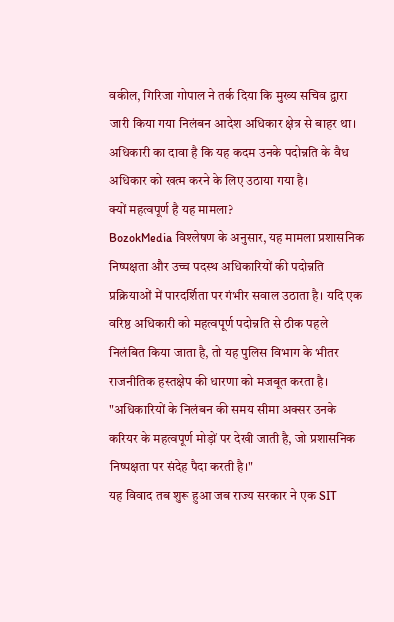वकील, गिरिजा गोपाल ने तर्क दिया कि मुख्य सचिव द्वारा जारी किया गया निलंबन आदेश अधिकार क्षेत्र से बाहर था। अधिकारी का दावा है कि यह कदम उनके पदोन्नति के वैध अधिकार को खत्म करने के लिए उठाया गया है।
क्यों महत्वपूर्ण है यह मामला?
BozokMedia विश्लेषण के अनुसार, यह मामला प्रशासनिक निष्पक्षता और उच्च पदस्थ अधिकारियों की पदोन्नति प्रक्रियाओं में पारदर्शिता पर गंभीर सवाल उठाता है। यदि एक वरिष्ठ अधिकारी को महत्वपूर्ण पदोन्नति से ठीक पहले निलंबित किया जाता है, तो यह पुलिस विभाग के भीतर राजनीतिक हस्तक्षेप की धारणा को मजबूत करता है।
"अधिकारियों के निलंबन की समय सीमा अक्सर उनके करियर के महत्वपूर्ण मोड़ों पर देखी जाती है, जो प्रशासनिक निष्पक्षता पर संदेह पैदा करती है।"
यह विवाद तब शुरू हुआ जब राज्य सरकार ने एक SIT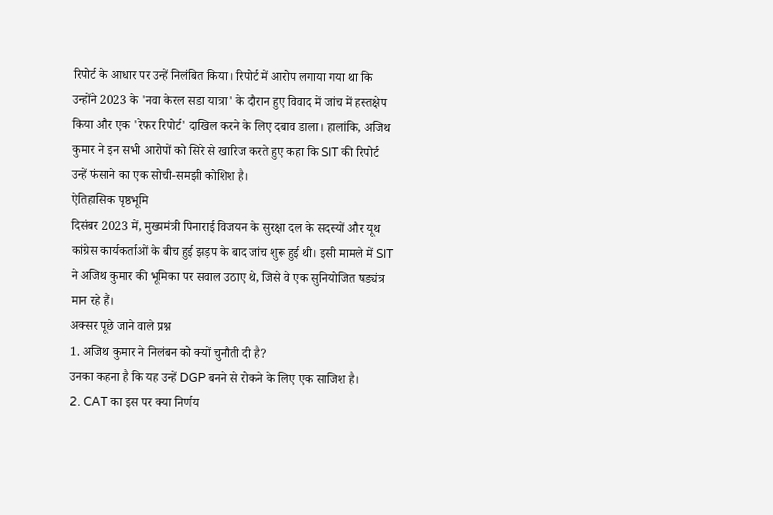रिपोर्ट के आधार पर उन्हें निलंबित किया। रिपोर्ट में आरोप लगाया गया था कि उन्होंने 2023 के 'नवा केरल सडा यात्रा' के दौरान हुए विवाद में जांच में हस्तक्षेप किया और एक 'रेफर रिपोर्ट' दाखिल करने के लिए दबाव डाला। हालांकि, अजिथ कुमार ने इन सभी आरोपों को सिरे से खारिज करते हुए कहा कि SIT की रिपोर्ट उन्हें फंसाने का एक सोची-समझी कोशिश है।
ऐतिहासिक पृष्ठभूमि
दिसंबर 2023 में, मुख्यमंत्री पिनाराई विजयन के सुरक्षा दल के सदस्यों और यूथ कांग्रेस कार्यकर्ताओं के बीच हुई झड़प के बाद जांच शुरू हुई थी। इसी मामले में SIT ने अजिथ कुमार की भूमिका पर सवाल उठाए थे, जिसे वे एक सुनियोजित षड्यंत्र मान रहे हैं।
अक्सर पूछे जाने वाले प्रश्न
1. अजिथ कुमार ने निलंबन को क्यों चुनौती दी है?
उनका कहना है कि यह उन्हें DGP बनने से रोकने के लिए एक साजिश है।
2. CAT का इस पर क्या निर्णय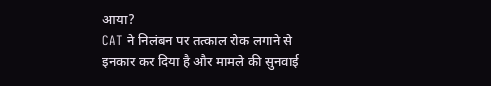आया?
CAT ने निलंबन पर तत्काल रोक लगाने से इनकार कर दिया है और मामले की सुनवाई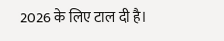2026 के लिए टाल दी है।